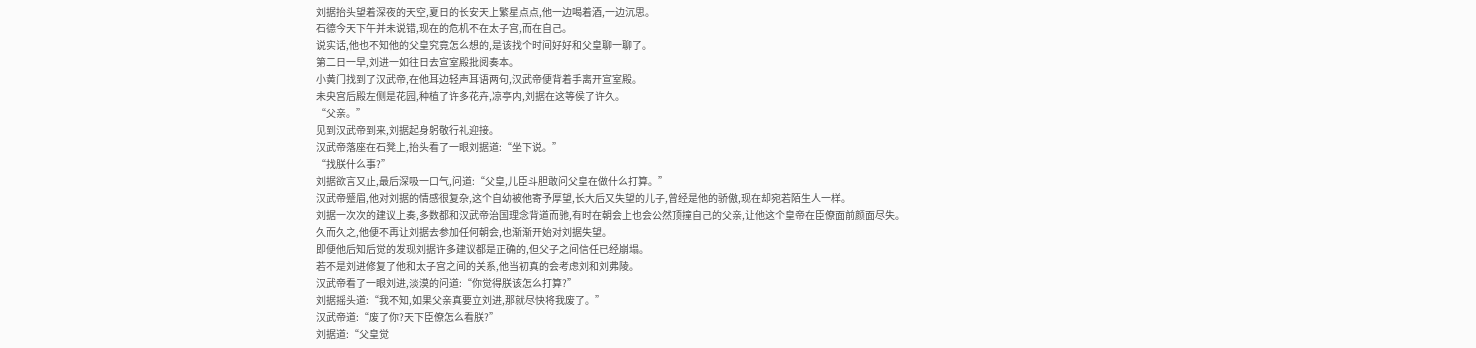刘据抬头望着深夜的天空,夏日的长安天上繁星点点,他一边喝着酒,一边沉思。
石德今天下午并未说错,现在的危机不在太子宫,而在自己。
说实话,他也不知他的父皇究竟怎么想的,是该找个时间好好和父皇聊一聊了。
第二日一早,刘进一如往日去宣室殿批阅奏本。
小黄门找到了汉武帝,在他耳边轻声耳语两句,汉武帝便背着手离开宣室殿。
未央宫后殿左侧是花园,种植了许多花卉,凉亭内,刘据在这等侯了许久。
“父亲。”
见到汉武帝到来,刘据起身躬敬行礼迎接。
汉武帝落座在石凳上,抬头看了一眼刘据道:“坐下说。”
“找朕什么事?”
刘据欲言又止,最后深吸一口气,问道:“父皇,儿臣斗胆敢问父皇在做什么打算。”
汉武帝蹙眉,他对刘据的情感很复杂,这个自幼被他寄予厚望,长大后又失望的儿子,曾经是他的骄傲,现在却宛若陌生人一样。
刘据一次次的建议上奏,多数都和汉武帝治国理念背道而驰,有时在朝会上也会公然顶撞自己的父亲,让他这个皇帝在臣僚面前颜面尽失。
久而久之,他便不再让刘据去参加任何朝会,也渐渐开始对刘据失望。
即便他后知后觉的发现刘据许多建议都是正确的,但父子之间信任已经崩塌。
若不是刘进修复了他和太子宫之间的关系,他当初真的会考虑刘和刘弗陵。
汉武帝看了一眼刘进,淡漠的问道:“你觉得朕该怎么打算?”
刘据摇头道:“我不知,如果父亲真要立刘进,那就尽快将我废了。”
汉武帝道:“废了你?天下臣僚怎么看朕?”
刘据道:“父皇觉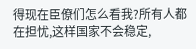得现在臣僚们怎么看我?所有人都在担忧,这样国家不会稳定,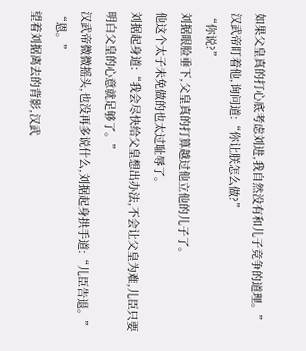如果父皇真的打心底考虑刘进,我自然没有和儿子竞争的道理。”
汉武帝盯着他,询问道:“你让朕怎么做?”
“你说?”
刘据眼脸垂下,父皇真的打算越过他立他的儿子了。
他这个太子未免做的也太过耻辱了。
刘据起身道:“我会尽快给父皇想出办法,不会让父皇为难,儿臣只要明白父皇的心意就足够了。”
汉武帝微微摇头,也没再多说什么,刘据起身拱手道:“儿臣告退。”
“恩。”
望着刘据离去的背影,汉武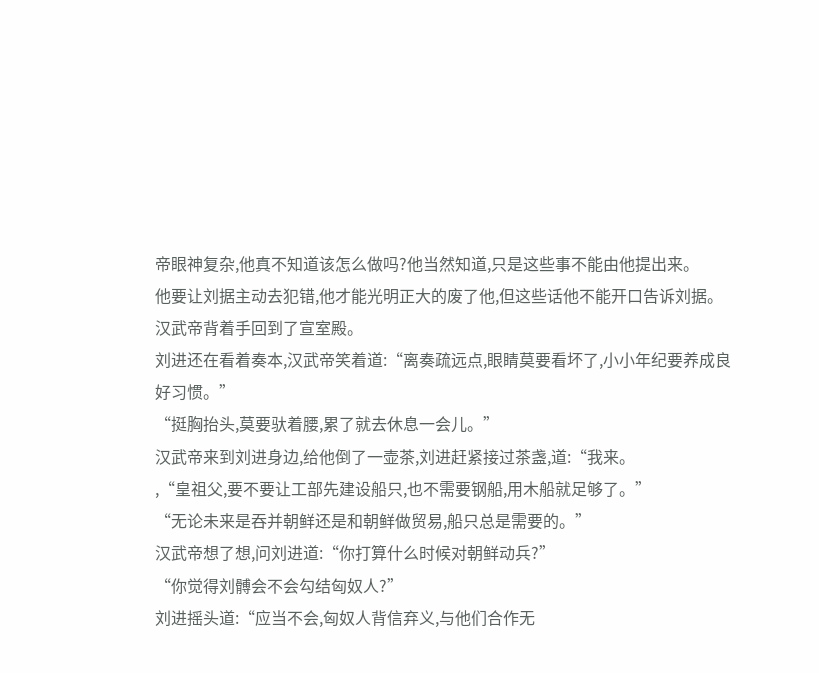帝眼神复杂,他真不知道该怎么做吗?他当然知道,只是这些事不能由他提出来。
他要让刘据主动去犯错,他才能光明正大的废了他,但这些话他不能开口告诉刘据。
汉武帝背着手回到了宣室殿。
刘进还在看着奏本,汉武帝笑着道:“离奏疏远点,眼睛莫要看坏了,小小年纪要养成良好习惯。”
“挺胸抬头,莫要驮着腰,累了就去休息一会儿。”
汉武帝来到刘进身边,给他倒了一壶茶,刘进赶紧接过茶盏,道:“我来。
,“皇祖父,要不要让工部先建设船只,也不需要钢船,用木船就足够了。”
“无论未来是吞并朝鲜还是和朝鲜做贸易,船只总是需要的。”
汉武帝想了想,问刘进道:“你打算什么时候对朝鲜动兵?”
“你觉得刘髆会不会勾结匈奴人?”
刘进摇头道:“应当不会,匈奴人背信弃义,与他们合作无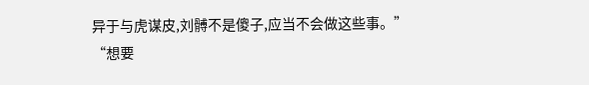异于与虎谋皮,刘髆不是傻子,应当不会做这些事。”
“想要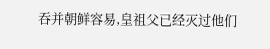吞并朝鲜容易,皇祖父已经灭过他们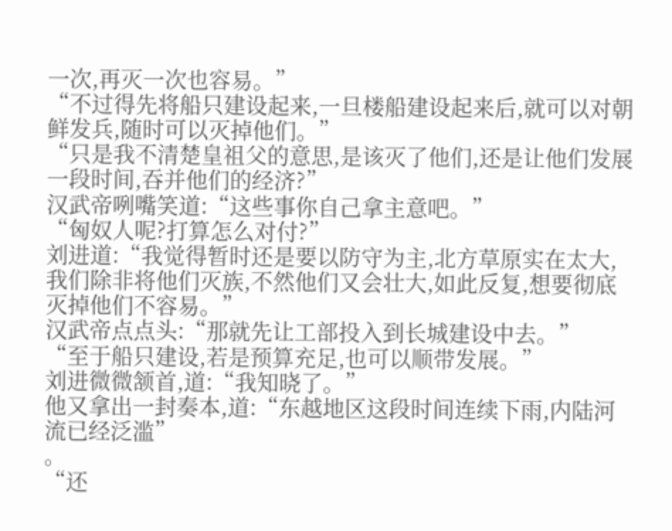一次,再灭一次也容易。”
“不过得先将船只建设起来,一旦楼船建设起来后,就可以对朝鲜发兵,随时可以灭掉他们。”
“只是我不清楚皇祖父的意思,是该灭了他们,还是让他们发展一段时间,吞并他们的经济?”
汉武帝咧嘴笑道:“这些事你自己拿主意吧。”
“匈奴人呢?打算怎么对付?”
刘进道:“我觉得暂时还是要以防守为主,北方草原实在太大,我们除非将他们灭族,不然他们又会壮大,如此反复,想要彻底灭掉他们不容易。”
汉武帝点点头:“那就先让工部投入到长城建设中去。”
“至于船只建设,若是预算充足,也可以顺带发展。”
刘进微微颔首,道:“我知晓了。”
他又拿出一封奏本,道:“东越地区这段时间连续下雨,内陆河流已经泛滥”
。
“还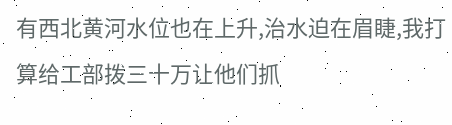有西北黄河水位也在上升,治水迫在眉睫,我打算给工部拨三十万让他们抓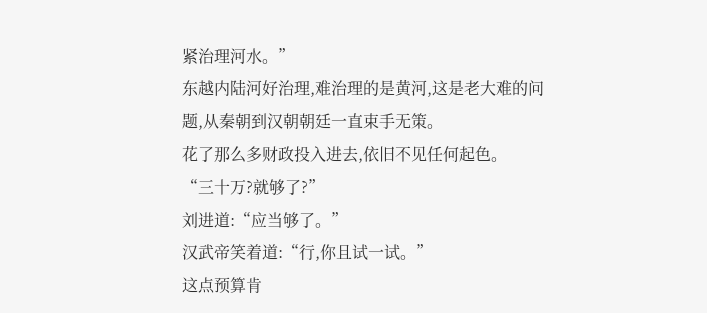紧治理河水。”
东越内陆河好治理,难治理的是黄河,这是老大难的问题,从秦朝到汉朝朝廷一直束手无策。
花了那么多财政投入进去,依旧不见任何起色。
“三十万?就够了?”
刘进道:“应当够了。”
汉武帝笑着道:“行,你且试一试。”
这点预算肯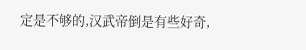定是不够的,汉武帝倒是有些好奇,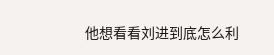他想看看刘进到底怎么利